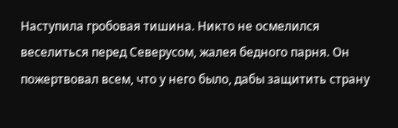Наступила гробовая тишина. Никто не осмелился веселиться перед Северусом, жалея бедного парня. Он пожертвовал всем, что у него было, дабы защитить страну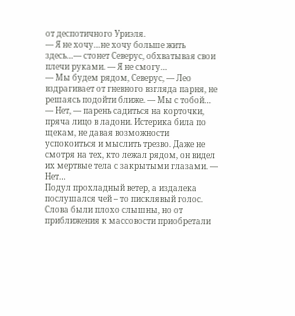от деспотичного Уриэля.
— Я не хочу…не хочу больше жить здесь…— стонет Северус, обхватывая свои плечи руками. — Я не смогу…
— Мы будем рядом, Северус, — Лео вздрагивает от гневного взгляда парня, не решаясь подойти ближе. — Мы с тобой…
— Нет, — парень садиться на корточки, пряча лицо в ладони. Истерика била по щекам, не давая возможности успокоиться и мыслить трезво. Даже не смотря на тех, кто лежал рядом, он видел их мертвые тела с закрытыми глазами. — Нет…
Подул прохладный ветер, а издалека послушался чей – то писклявый голос. Слова были плохо слышны, но от приближения к массовости приобретали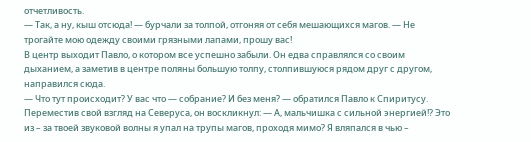отчетливость.
— Так, а ну, кыш отсюда! — бурчали за толпой, отгоняя от себя мешающихся магов. — Не трогайте мою одежду своими грязными лапами, прошу вас!
В центр выходит Павло, о котором все успешно забыли. Он едва справлялся со своим дыханием, а заметив в центре поляны большую толпу, столпившуюся рядом друг с другом, направился сюда.
— Что тут происходит? У вас что — собрание? И без меня? — обратился Павло к Спиритусу. Переместив свой взгляд на Северуса, он воскликнул: — А, мальчишка с сильной энергией!? Это из – за твоей звуковой волны я упал на трупы магов, проходя мимо? Я вляпался в чью –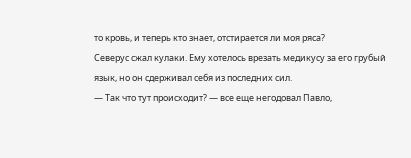то кровь, и теперь кто знает, отстирается ли моя ряса?
Северус сжал кулаки. Ему хотелось врезать медикусу за его грубый язык, но он сдерживал себя из последних сил.
— Так что тут происходит? — все еще негодовал Павло,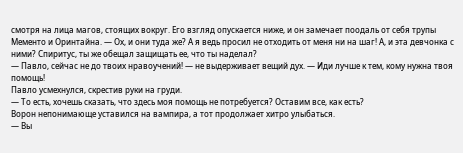смотря на лица магов, стоящих вокруг. Его взгляд опускается ниже, и он замечает поодаль от себя трупы Мементо и Оринтайна. — Ох, и они туда же? А я ведь просил не отходить от меня ни на шаг! А, и эта девчонка с ними? Спиритус, ты же обещал защищать ее, что ты наделал?
— Павло, сейчас не до твоих нравоучений! — не выдерживает вещий дух. — Иди лучше к тем, кому нужна твоя помощь!
Павло усмехнулся, скрестив руки на груди.
— То есть, хочешь сказать, что здесь моя помощь не потребуется? Оставим все, как есть?
Ворон непонимающе уставился на вампира, а тот продолжает хитро улыбаться.
— Вы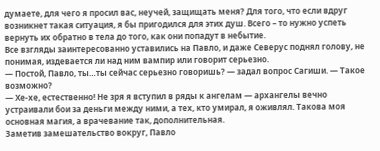думаете, для чего я просил вас, неучей, защищать меня? Для того, что если вдруг возникнет такая ситуация, я бы пригодился для этих душ. Всего – то нужно успеть вернуть их обратно в тела до того, как они попадут в небытие.
Все взгляды заинтересованно уставились на Павло, и даже Северус поднял голову, не понимая, издевается ли над ним вампир или говорит серьезно.
— Постой, Павло, ты…ты сейчас серьезно говоришь? — задал вопрос Сагиши. — Такое возможно?
— Хе-хе, естественно! Не зря я вступил в ряды к ангелам — архангелы вечно устраивали бои за деньги между ними, а тех, кто умирал, я оживлял. Такова моя основная магия, а врачевание так, дополнительная.
Заметив замешательство вокруг, Павло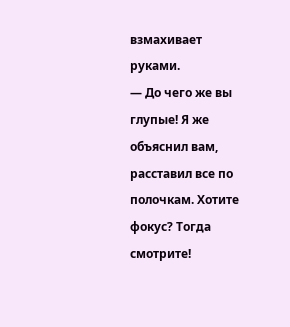взмахивает руками.
— До чего же вы глупые! Я же объяснил вам, расставил все по полочкам. Хотите фокус? Тогда смотрите!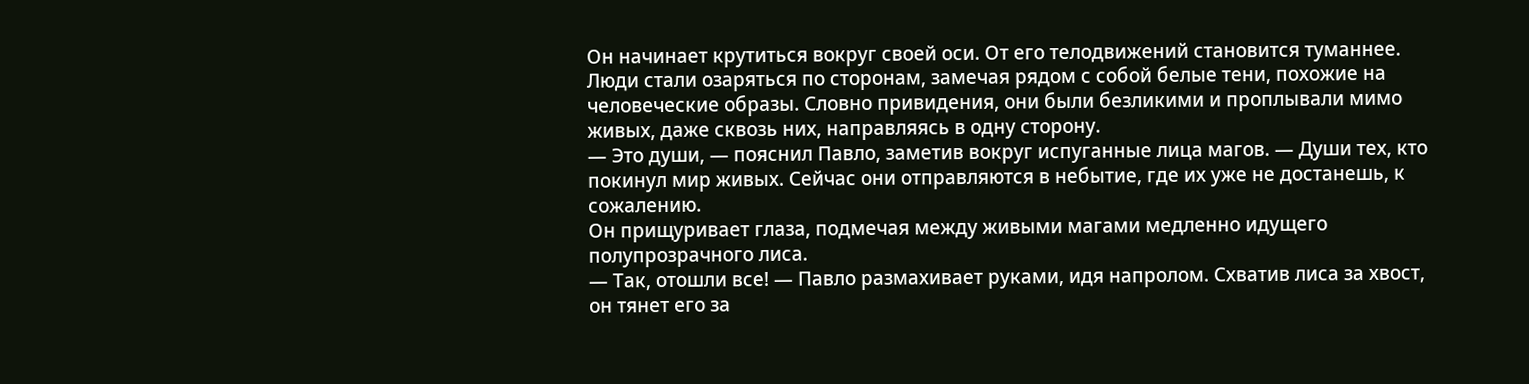Он начинает крутиться вокруг своей оси. От его телодвижений становится туманнее. Люди стали озаряться по сторонам, замечая рядом с собой белые тени, похожие на человеческие образы. Словно привидения, они были безликими и проплывали мимо живых, даже сквозь них, направляясь в одну сторону.
— Это души, — пояснил Павло, заметив вокруг испуганные лица магов. — Души тех, кто покинул мир живых. Сейчас они отправляются в небытие, где их уже не достанешь, к сожалению.
Он прищуривает глаза, подмечая между живыми магами медленно идущего полупрозрачного лиса.
— Так, отошли все! — Павло размахивает руками, идя напролом. Схватив лиса за хвост, он тянет его за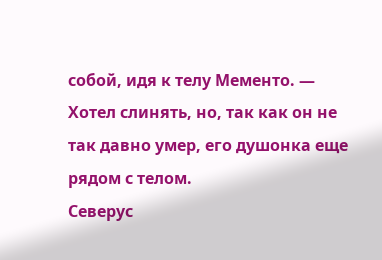собой, идя к телу Мементо. — Хотел слинять, но, так как он не так давно умер, его душонка еще рядом с телом.
Северус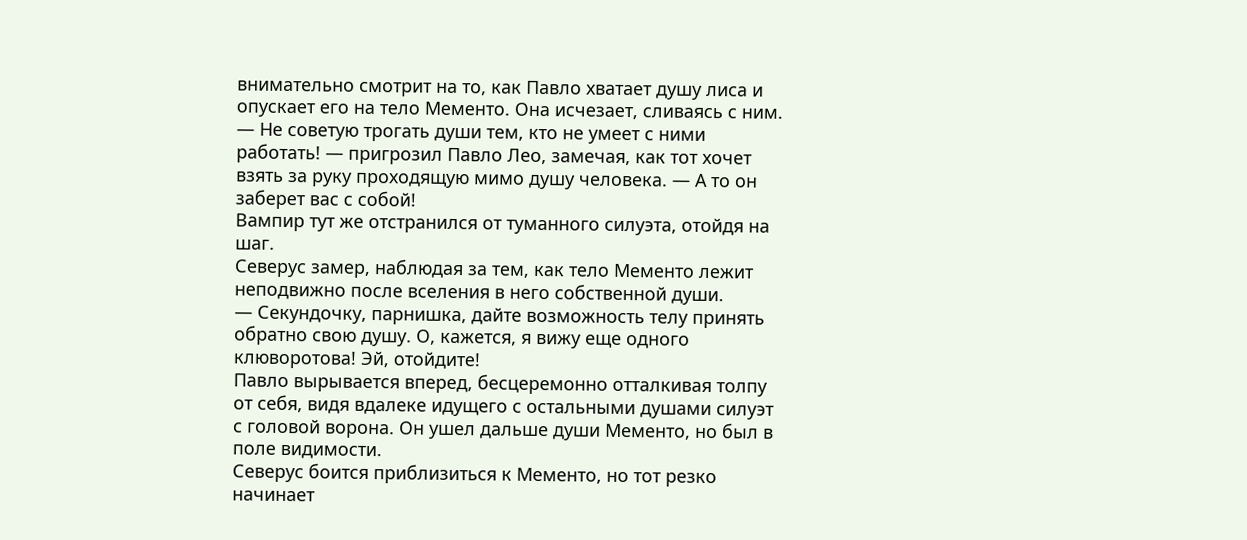внимательно смотрит на то, как Павло хватает душу лиса и опускает его на тело Мементо. Она исчезает, сливаясь с ним.
— Не советую трогать души тем, кто не умеет с ними работать! — пригрозил Павло Лео, замечая, как тот хочет взять за руку проходящую мимо душу человека. — А то он заберет вас с собой!
Вампир тут же отстранился от туманного силуэта, отойдя на шаг.
Северус замер, наблюдая за тем, как тело Мементо лежит неподвижно после вселения в него собственной души.
— Секундочку, парнишка, дайте возможность телу принять обратно свою душу. О, кажется, я вижу еще одного клюворотова! Эй, отойдите!
Павло вырывается вперед, бесцеремонно отталкивая толпу от себя, видя вдалеке идущего с остальными душами силуэт с головой ворона. Он ушел дальше души Мементо, но был в поле видимости.
Северус боится приблизиться к Мементо, но тот резко начинает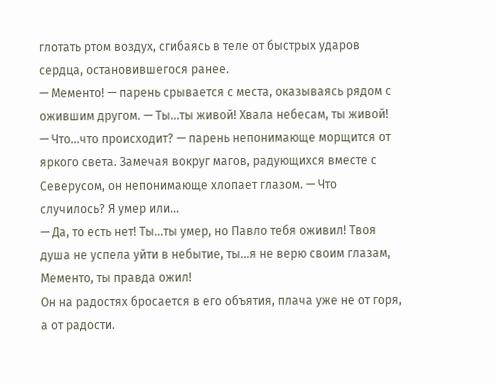глотать ртом воздух, сгибаясь в теле от быстрых ударов сердца, остановившегося ранее.
— Мементо! — парень срывается с места, оказываясь рядом с ожившим другом. — Ты…ты живой! Хвала небесам, ты живой!
— Что…что происходит? — парень непонимающе морщится от яркого света. Замечая вокруг магов, радующихся вместе с Северусом, он непонимающе хлопает глазом. — Что случилось? Я умер или…
— Да, то есть нет! Ты…ты умер, но Павло тебя оживил! Твоя душа не успела уйти в небытие, ты…я не верю своим глазам, Мементо, ты правда ожил!
Он на радостях бросается в его объятия, плача уже не от горя, а от радости.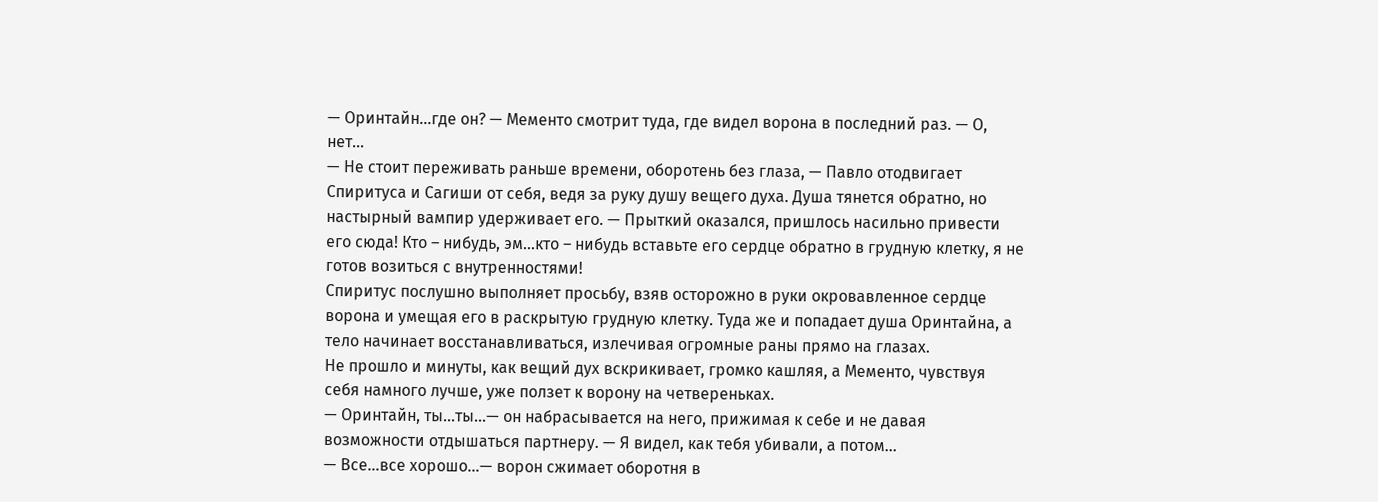— Оринтайн…где он? — Мементо смотрит туда, где видел ворона в последний раз. — О, нет…
— Не стоит переживать раньше времени, оборотень без глаза, — Павло отодвигает Спиритуса и Сагиши от себя, ведя за руку душу вещего духа. Душа тянется обратно, но настырный вампир удерживает его. — Прыткий оказался, пришлось насильно привести его сюда! Кто – нибудь, эм…кто – нибудь вставьте его сердце обратно в грудную клетку, я не готов возиться с внутренностями!
Спиритус послушно выполняет просьбу, взяв осторожно в руки окровавленное сердце ворона и умещая его в раскрытую грудную клетку. Туда же и попадает душа Оринтайна, а тело начинает восстанавливаться, излечивая огромные раны прямо на глазах.
Не прошло и минуты, как вещий дух вскрикивает, громко кашляя, а Мементо, чувствуя себя намного лучше, уже ползет к ворону на четвереньках.
— Оринтайн, ты…ты…— он набрасывается на него, прижимая к себе и не давая возможности отдышаться партнеру. — Я видел, как тебя убивали, а потом…
— Все…все хорошо…— ворон сжимает оборотня в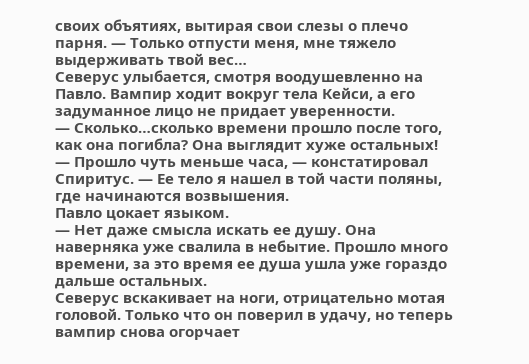своих объятиях, вытирая свои слезы о плечо парня. — Только отпусти меня, мне тяжело выдерживать твой вес…
Северус улыбается, смотря воодушевленно на Павло. Вампир ходит вокруг тела Кейси, а его задуманное лицо не придает уверенности.
— Сколько…сколько времени прошло после того, как она погибла? Она выглядит хуже остальных!
— Прошло чуть меньше часа, — констатировал Спиритус. — Ее тело я нашел в той части поляны, где начинаются возвышения.
Павло цокает языком.
— Нет даже смысла искать ее душу. Она наверняка уже свалила в небытие. Прошло много времени, за это время ее душа ушла уже гораздо дальше остальных.
Северус вскакивает на ноги, отрицательно мотая головой. Только что он поверил в удачу, но теперь вампир снова огорчает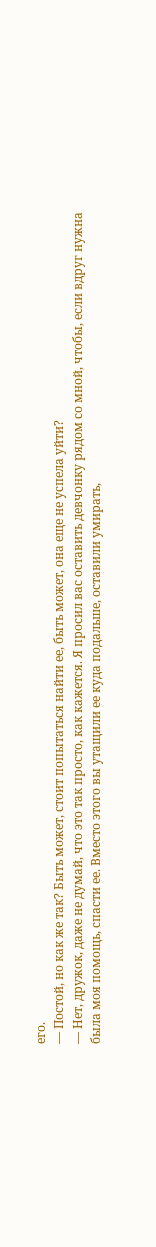его.
— Постой, но как же так? Быть может, стоит попытаться найти ее, быть может, она еще не успела уйти?
— Нет, дружок, даже не думай, что это так просто, как кажется. Я просил вас оставить девчонку рядом со мной, чтобы, если вдруг нужна была моя помощь, спасти ее. Вместо этого вы утащили ее куда подальше, оставили умирать,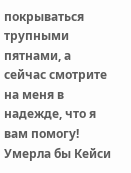покрываться трупными пятнами, а сейчас смотрите на меня в надежде, что я вам помогу! Умерла бы Кейси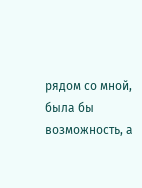рядом со мной, была бы возможность, а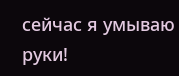сейчас я умываю руки!